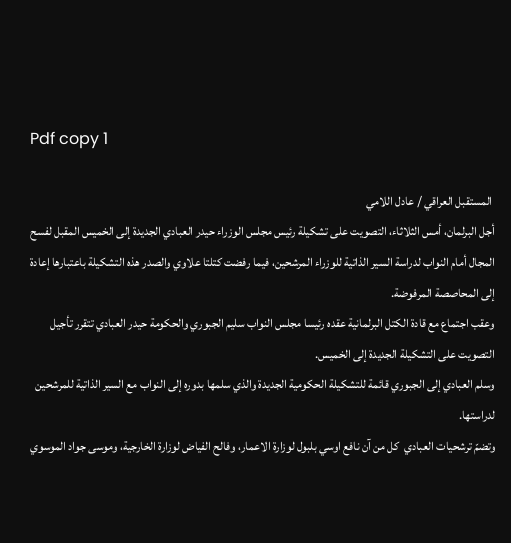Pdf copy 1

 المستقبل العراقي / عادل اللامي
أجل البرلمان، أمس الثلاثاء، التصويت على تشكيلة رئيس مجلس الوزراء حيدر العبادي الجديدة إلى الخميس المقبل لفسح المجال أمام النواب لدراسة السير الذاتية للوزراء المرشحين، فيما رفضت كتلتا علاوي والصدر هذه التشكيلة باعتبارها إعادة إلى المحاصصة المرفوضة.
وعقب اجتماع مع قادة الكتل البرلمانية عقده رئيسا مجلس النواب سليم الجبوري والحكومة حيدر العبادي تتقرر تأجيل التصويت على التشكيلة الجديدة إلى الخميس.
وسلم العبادي إلى الجبوري قائمة للتشكيلة الحكومية الجديدة والذي سلمها بدوره إلى النواب مع السير الذاتية للمرشحين لدراستها.
وتضمّ ترشحيات العبادي  كل من آن نافع اوسي بلبول لوزارة الاعمار، وفالح الفياض لوزارة الخارجية، وموسى جواد الموسوي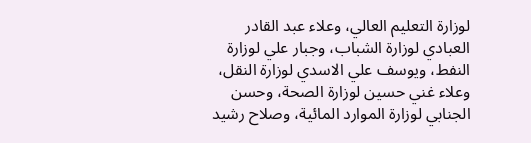لوزارة التعليم العالي، وعلاء عبد القادر العبادي لوزارة الشباب، وجبار علي لوزارة النفط، ويوسف علي الاسدي لوزارة النقل، وعلاء غني حسين لوزارة الصحة، وحسن الجنابي لوزارة الموارد المائية، وصلاح رشيد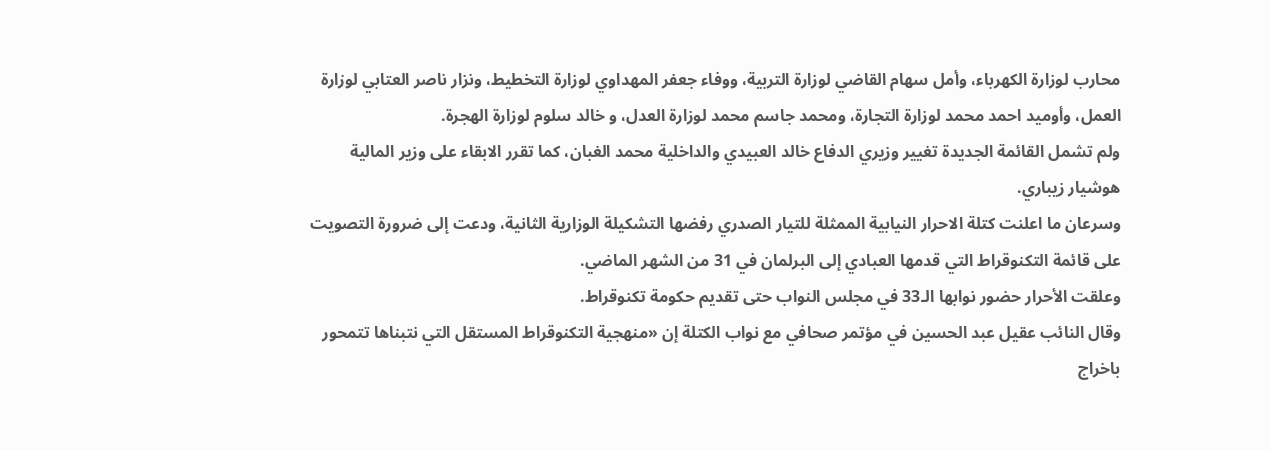محارب لوزارة الكهرباء، وأمل سهام القاضي لوزارة التربية، ووفاء جعفر المهداوي لوزارة التخطيط، ونزار ناصر العتابي لوزارة العمل، وأوميد احمد محمد لوزارة التجارة، ومحمد جاسم محمد لوزارة العدل، و خالد سلوم لوزارة الهجرة.
ولم تشمل القائمة الجديدة تغيير وزيري الدفاع خالد العبيدي والداخلية محمد الغبان، كما تقرر الابقاء على وزير المالية هوشيار زيباري.
وسرعان ما اعلنت كتلة الاحرار النيابية الممثلة للتيار الصدري رفضها التشكيلة الوزارية الثانية، ودعت إلى ضرورة التصويت على قائمة التكنوقراط التي قدمها العبادي إلى البرلمان في 31 من الشهر الماضي.
وعلقت الأحرار حضور نوابها الـ33 في مجلس النواب حتى تقديم حكومة تكنوقراط.
وقال النائب عقيل عبد الحسين في مؤتمر صحافي مع نواب الكتلة إن «منهجية التكنوقراط المستقل التي نتبناها تتمحور باخراج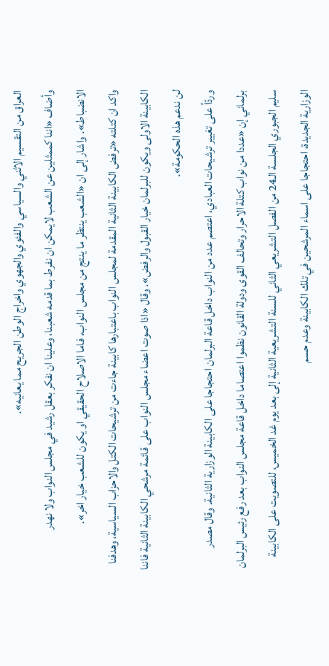العراق من التقسيم الاثني والسياسي والفئوي والجهوي واخراج الوطن الجريح مما يعانيه».
وأضاف «اننا كممثلين عن الشعب لايمكن ان نفرط بما قدمه شعبنا، وعلينا ان نفكر بعقل رشيد في مجلس النواب ولا نهدر الانضباط». واشار إلى ان «الشعب ينتظر ما ينتج من مجلس النواب، فاما الاصلاح الحقيقي او يكون للشعب خيار اخر».
واكد ان كتلته «ترفض الكابينة الثانية المقدمة لمجلس النواب باعتبارها كابينة جاءت من ترشيحات الكتل والاحزاب السياسية، وهدفنا الكابينة الاولى ويكون للبرلمان خيار القبول والرفض». وقال «اذا صوت اعضاء مجلس النواب على قائمة مرشحي الكابينة الثانية فاننا لن ندعم هذه الحكومة».
وردّاً على تغيير ترشيحات العبادي، اعتصم عدد من النواب داخل قاعة البرلمان احتجاجا على الكابينة الوزارية الثانية. وقال مصدر برلماني إن «عددا من نواب كتلة الاحرار وتحالف القوى ودولة القانون نظموا اعتصاما داخل قاعة مجلس النواب بعد رفع رئيس البرلمان سليم الجبوري الجلسة الـ24 من الفصل التشريعي الثاني للسنة التشريعية الثانية إلى بعد يوم غد الخميس، للتصويت على الكابينة الوزارية الجديدة، احتجاجا على اسماء المرشحين في تلك الكابينة وعدم حسم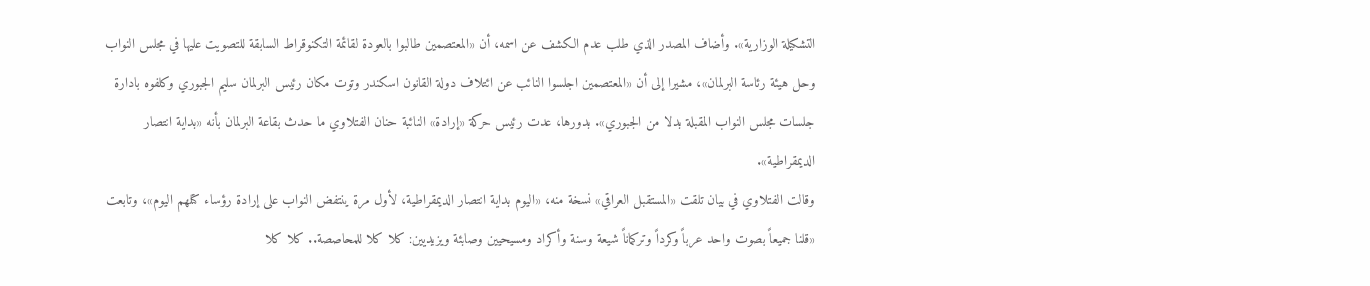التشكيلة الوزارية». وأضاف المصدر الذي طلب عدم الكشف عن اسمه، أن «المعتصمين طالبوا بالعودة لقائمة التكنوقراط السابقة للتصويت عليها في مجلس النواب وحل هيئة رئاسة البرلمان»، مشيرا إلى أن «المعتصمين اجلسوا النائب عن ائتلاف دولة القانون اسكندر وتوت مكان رئيس البرلمان سليم الجبوري وكلفوه بادارة جلسات مجلس النواب المقبلة بدلا من الجبوري». بدورها، عدت رئيس حركة «إرادة» النائبة حنان الفتلاوي ما حدث بقاعة البرلمان بأنه «بداية انتصار الديمقراطية».
وقالت الفتلاوي في بيان تلقت «المستقبل العراقي» نسخة منه، «اليوم بداية انتصار الديمقراطية، لأول مرة ينتفض النواب على إرادة رؤساء كتلهم اليوم»، وتابعت «قلنا جميعاً بصوت واحد عرباً وكرداً وتركماناً شيعة وسنة وأكراد ومسيحيين وصابئة ويزيديين: كلا كلا للمحاصصة.. كلا كلا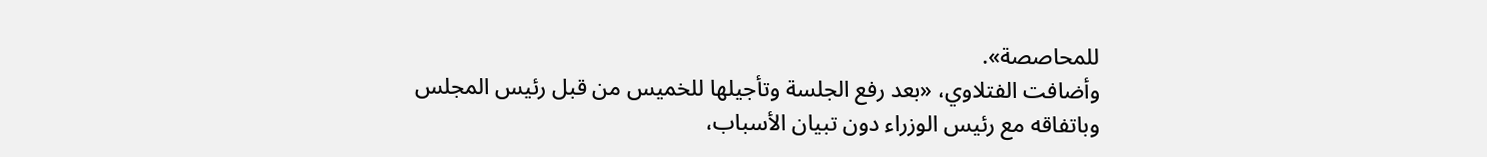للمحاصصة».
وأضافت الفتلاوي، «بعد رفع الجلسة وتأجيلها للخميس من قبل رئيس المجلس وباتفاقه مع رئيس الوزراء دون تبيان الأسباب،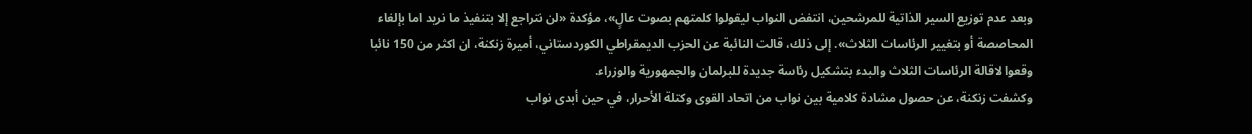وبعد عدم توزيع السير الذاتية للمرشحين، انتفض النواب ليقولوا كلمتهم بصوت عالٍ»، مؤكدة «لن نتراجع إلا بتنفيذ ما نريد اما بإلغاء المحاصصة أو بتغيير الرئاسات الثلاث». إلى ذلك، قالت النائبة عن الحزب الديمقراطي الكوردستاني، أميرة زنكنة، ان اكثر من 150 نائبا وقعوا لاقالة الرئاسات الثلاث والبدء بتشكيل رئاسة جديدة للبرلمان والجمهورية والوزراء.
وكشفت زنكنة، عن حصول مشادة كلامية بين نواب من اتحاد القوى وكتلة الأحرار، في حين أبدى نواب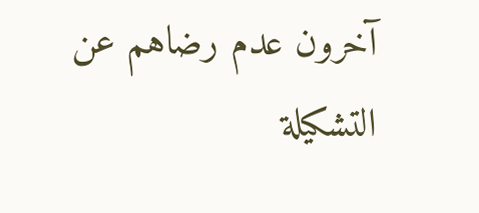آخرون عدم رضاهم عن التشكيلة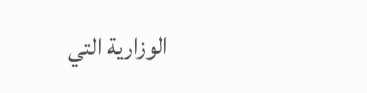الوزارية التي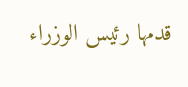قدمها رئيس الوزراء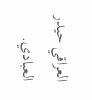العراقي حيدر العبادي.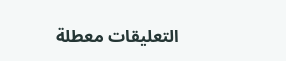التعليقات معطلة